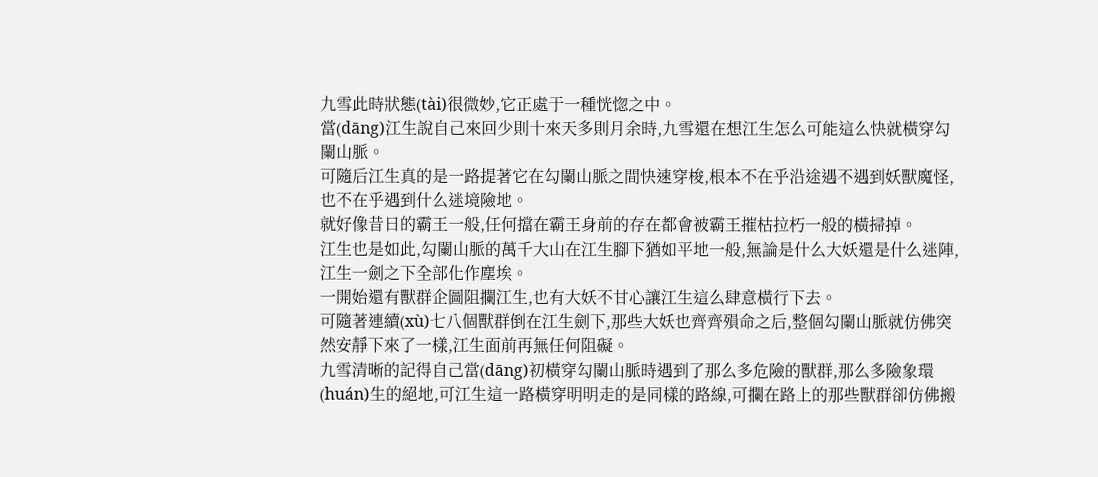九雪此時狀態(tài)很微妙,它正處于一種恍惚之中。
當(dāng)江生說自己來回少則十來天多則月余時,九雪還在想江生怎么可能這么快就橫穿勾闌山脈。
可隨后江生真的是一路提著它在勾闌山脈之間快速穿梭,根本不在乎沿途遇不遇到妖獸魔怪,也不在乎遇到什么迷境險地。
就好像昔日的霸王一般,任何擋在霸王身前的存在都會被霸王摧枯拉朽一般的橫掃掉。
江生也是如此,勾闌山脈的萬千大山在江生腳下猶如平地一般,無論是什么大妖還是什么迷陣,江生一劍之下全部化作塵埃。
一開始還有獸群企圖阻攔江生,也有大妖不甘心讓江生這么肆意橫行下去。
可隨著連續(xù)七八個獸群倒在江生劍下,那些大妖也齊齊殞命之后,整個勾闌山脈就仿佛突然安靜下來了一樣,江生面前再無任何阻礙。
九雪清晰的記得自己當(dāng)初橫穿勾闌山脈時遇到了那么多危險的獸群,那么多險象環(huán)生的絕地,可江生這一路橫穿明明走的是同樣的路線,可攔在路上的那些獸群卻仿佛搬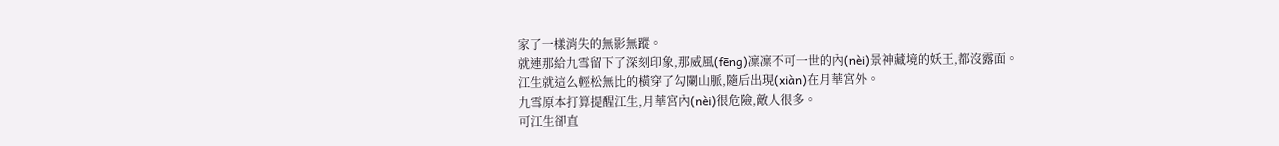家了一樣消失的無影無蹤。
就連那給九雪留下了深刻印象,那威風(fēng)凜凜不可一世的內(nèi)景神藏境的妖王,都沒露面。
江生就這么輕松無比的橫穿了勾闌山脈,隨后出現(xiàn)在月華宮外。
九雪原本打算提醒江生,月華宮內(nèi)很危險,敵人很多。
可江生卻直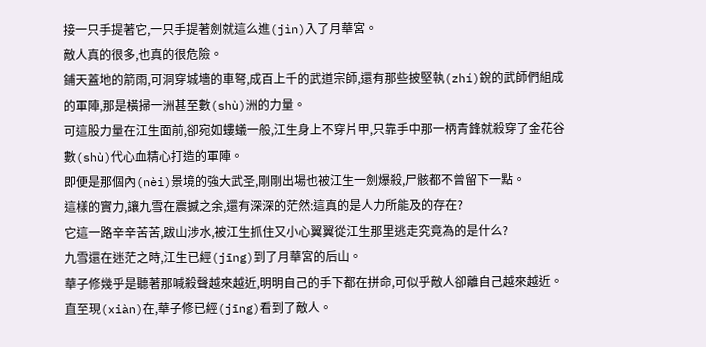接一只手提著它,一只手提著劍就這么進(jìn)入了月華宮。
敵人真的很多,也真的很危險。
鋪天蓋地的箭雨,可洞穿城墻的車弩,成百上千的武道宗師,還有那些披堅執(zhí)銳的武師們組成的軍陣,那是橫掃一洲甚至數(shù)洲的力量。
可這股力量在江生面前,卻宛如螻蟻一般,江生身上不穿片甲,只靠手中那一柄青鋒就殺穿了金花谷數(shù)代心血精心打造的軍陣。
即便是那個內(nèi)景境的強大武圣,剛剛出場也被江生一劍爆殺,尸骸都不曾留下一點。
這樣的實力,讓九雪在震撼之余,還有深深的茫然:這真的是人力所能及的存在?
它這一路辛辛苦苦,跋山涉水,被江生抓住又小心翼翼從江生那里逃走究竟為的是什么?
九雪還在迷茫之時,江生已經(jīng)到了月華宮的后山。
華子修幾乎是聽著那喊殺聲越來越近,明明自己的手下都在拼命,可似乎敵人卻離自己越來越近。
直至現(xiàn)在,華子修已經(jīng)看到了敵人。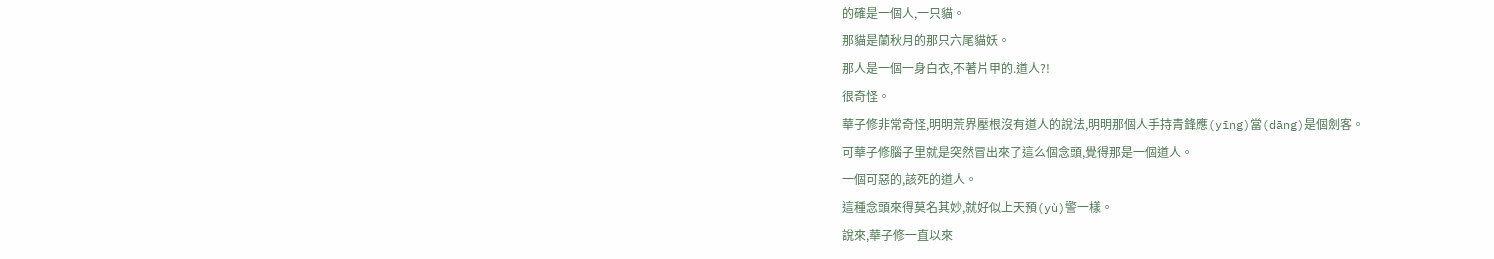的確是一個人,一只貓。
那貓是蘭秋月的那只六尾貓妖。
那人是一個一身白衣,不著片甲的.道人?!
很奇怪。
華子修非常奇怪,明明荒界壓根沒有道人的說法,明明那個人手持青鋒應(yīng)當(dāng)是個劍客。
可華子修腦子里就是突然冒出來了這么個念頭,覺得那是一個道人。
一個可惡的,該死的道人。
這種念頭來得莫名其妙,就好似上天預(yù)警一樣。
說來,華子修一直以來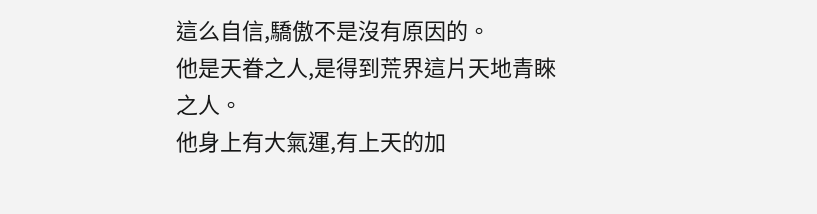這么自信,驕傲不是沒有原因的。
他是天眷之人,是得到荒界這片天地青睞之人。
他身上有大氣運,有上天的加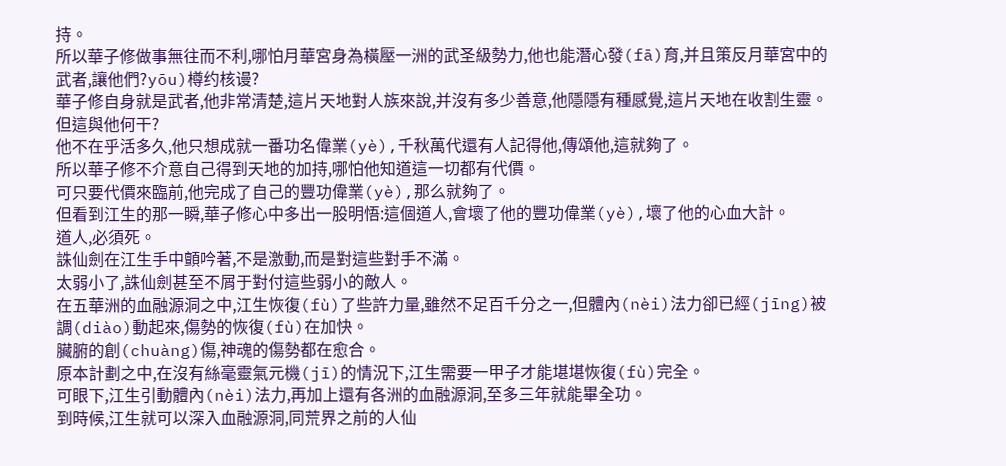持。
所以華子修做事無往而不利,哪怕月華宮身為橫壓一洲的武圣級勢力,他也能潛心發(fā)育,并且策反月華宮中的武者,讓他們?yōu)樽约核谩?
華子修自身就是武者,他非常清楚,這片天地對人族來說,并沒有多少善意,他隱隱有種感覺,這片天地在收割生靈。
但這與他何干?
他不在乎活多久,他只想成就一番功名偉業(yè),千秋萬代還有人記得他,傳頌他,這就夠了。
所以華子修不介意自己得到天地的加持,哪怕他知道這一切都有代價。
可只要代價來臨前,他完成了自己的豐功偉業(yè),那么就夠了。
但看到江生的那一瞬,華子修心中多出一股明悟:這個道人,會壞了他的豐功偉業(yè),壞了他的心血大計。
道人,必須死。
誅仙劍在江生手中顫吟著,不是激動,而是對這些對手不滿。
太弱小了,誅仙劍甚至不屑于對付這些弱小的敵人。
在五華洲的血融源洞之中,江生恢復(fù)了些許力量,雖然不足百千分之一,但體內(nèi)法力卻已經(jīng)被調(diào)動起來,傷勢的恢復(fù)在加快。
臟腑的創(chuàng)傷,神魂的傷勢都在愈合。
原本計劃之中,在沒有絲毫靈氣元機(jī)的情況下,江生需要一甲子才能堪堪恢復(fù)完全。
可眼下,江生引動體內(nèi)法力,再加上還有各洲的血融源洞,至多三年就能畢全功。
到時候,江生就可以深入血融源洞,同荒界之前的人仙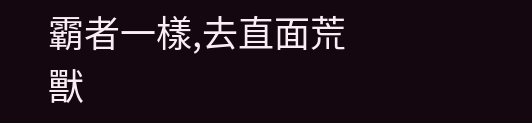霸者一樣,去直面荒獸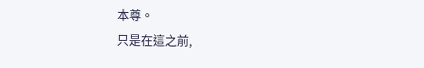本尊。
只是在這之前,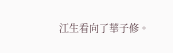江生看向了華子修。